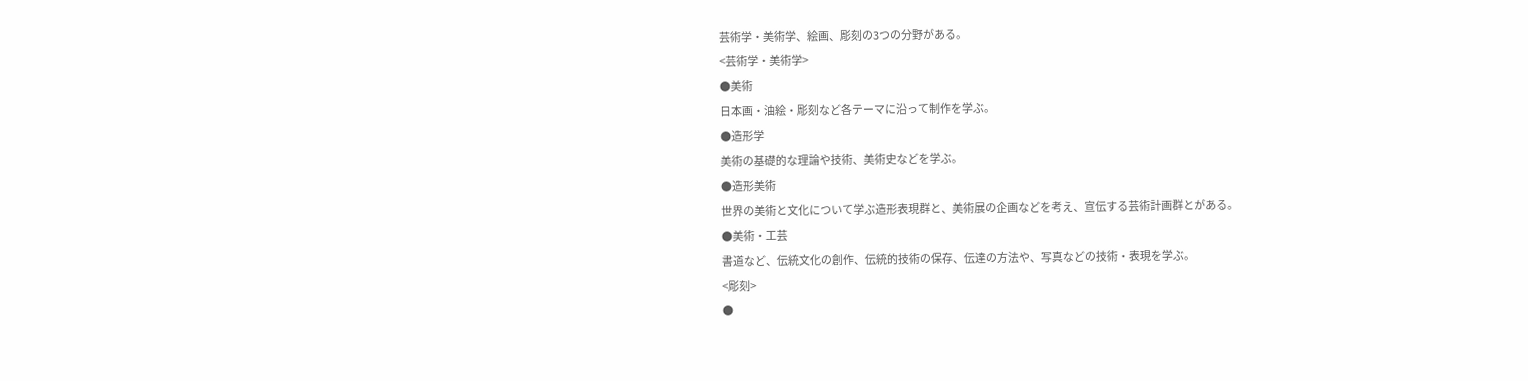芸術学・美術学、絵画、彫刻の3つの分野がある。
<芸術学・美術学>
●美術
日本画・油絵・彫刻など各テーマに沿って制作を学ぶ。
●造形学
美術の基礎的な理論や技術、美術史などを学ぶ。
●造形美術
世界の美術と文化について学ぶ造形表現群と、美術展の企画などを考え、宣伝する芸術計画群とがある。
●美術・工芸
書道など、伝統文化の創作、伝統的技術の保存、伝達の方法や、写真などの技術・表現を学ぶ。
<彫刻>
●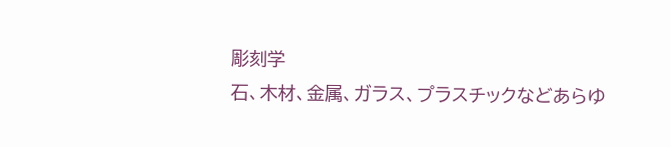彫刻学
石、木材、金属、ガラス、プラスチックなどあらゆ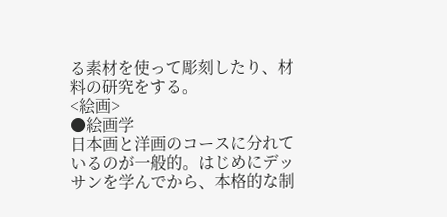る素材を使って彫刻したり、材料の研究をする。
<絵画>
●絵画学
日本画と洋画のコースに分れているのが一般的。はじめにデッサンを学んでから、本格的な制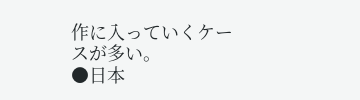作に入っていくケースが多い。
●日本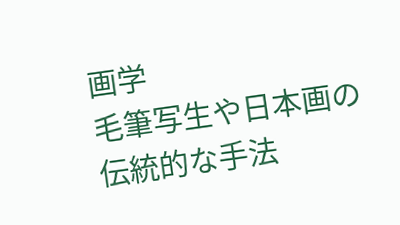画学
毛筆写生や日本画の伝統的な手法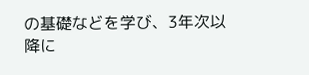の基礎などを学び、3年次以降に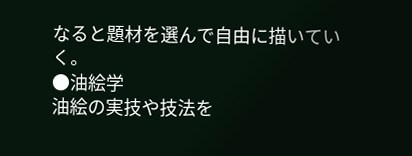なると題材を選んで自由に描いていく。
●油絵学
油絵の実技や技法を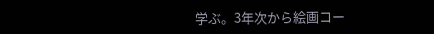学ぶ。3年次から絵画コー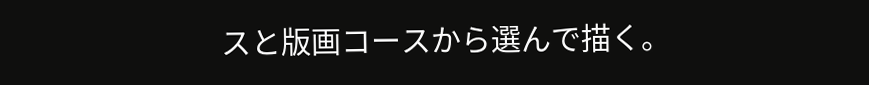スと版画コースから選んで描く。